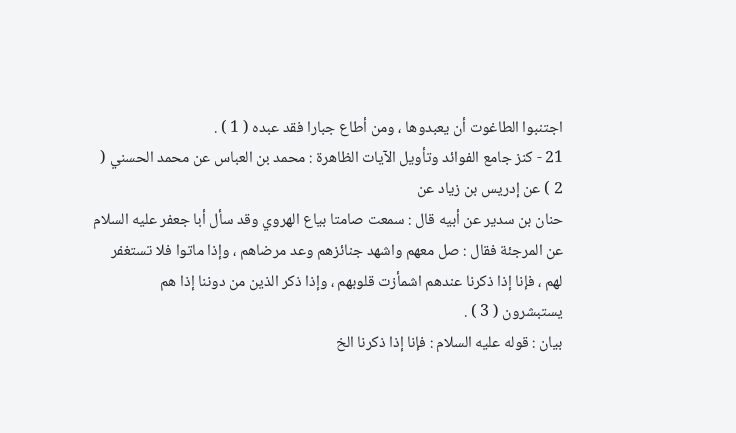اجتنبوا الطاغوت أن يعبدوها ، ومن أطاع جبارا فقد عبده ( 1 ) .
21 - كنز جامع الفوائد وتأويل الآيات الظاهرة : محمد بن العباس عن محمد الحسني ( 2 ) عن إدريس بن زياد عن
حنان بن سدير عن أبيه قال : سمعت صامتا بياع الهروي وقد سأل أبا جعفر عليه السلام
عن المرجئة فقال : صل معهم واشهد جنائزهم وعد مرضاهم ، وإذا ماتوا فلا تستغفر
لهم ، فإنا إذا ذكرنا عندهم اشمأزت قلوبهم ، وإذا ذكر الذين من دوننا إذا هم
يستبشرون ( 3 ) .
بيان : قوله عليه السلام : فإنا إذا ذكرنا الخ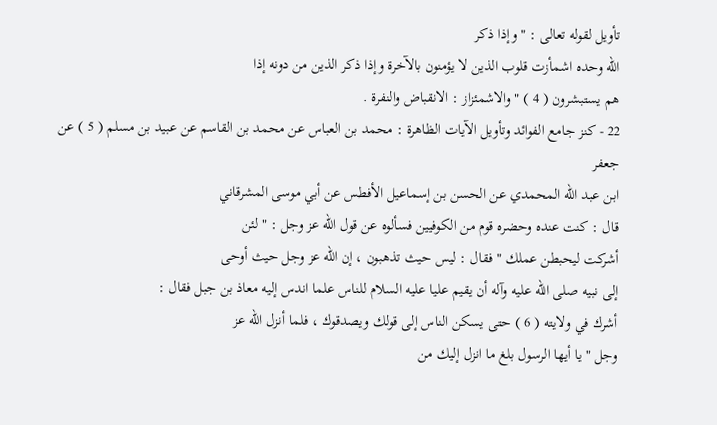تأويل لقوله تعالى : " وإذا ذكر
الله وحده اشمأزت قلوب الذين لا يؤمنون بالآخرة وإذا ذكر الذين من دونه إذا
هم يستبشرون ( 4 ) " والاشمئزاز : الانقباض والنفرة .
22 - كنز جامع الفوائد وتأويل الآيات الظاهرة : محمد بن العباس عن محمد بن القاسم عن عبيد بن مسلم ( 5 ) عن جعفر
ابن عبد الله المحمدي عن الحسن بن إسماعيل الأفطس عن أبي موسى المشرقاني
قال : كنت عنده وحضره قوم من الكوفيين فسألوه عن قول الله عز وجل : " لئن
أشركت ليحبطن عملك " فقال : ليس حيث تذهبون ، إن الله عز وجل حيث أوحى
إلى نبيه صلى الله عليه وآله أن يقيم عليا عليه السلام للناس علما اندس إليه معاذ بن جبل فقال :
أشرك في ولايته ( 6 ) حتى يسكن الناس إلى قولك ويصدقوك ، فلما أنزل الله عز
وجل " يا أيها الرسول بلغ ما انزل إليك من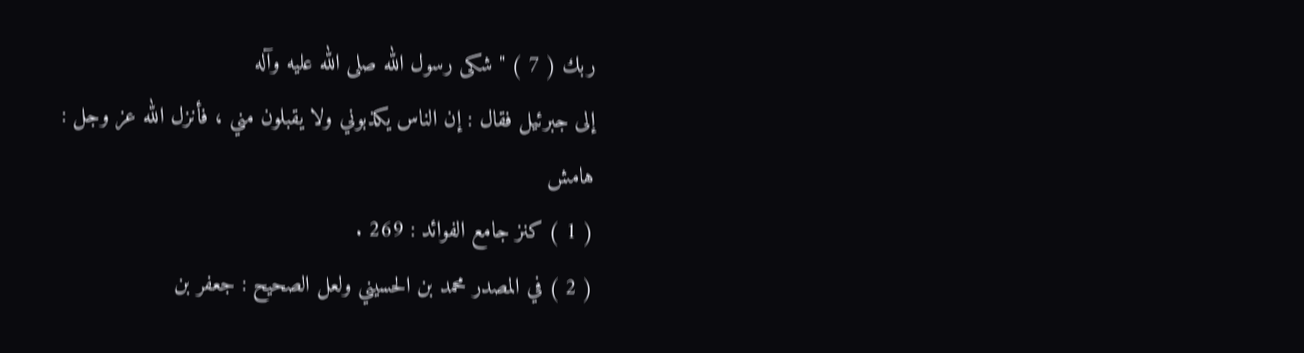ربك ( 7 ) " شكى رسول الله صلى الله عليه وآله
إلى جبرئيل فقال : إن الناس يكذبوني ولا يقبلون مني ، فأنزل الله عز وجل :
هامش
( 1 ) كنز جامع الفوائد : 269 .
( 2 ) في المصدر محمد بن الحسيني ولعل الصحيح : جعفر بن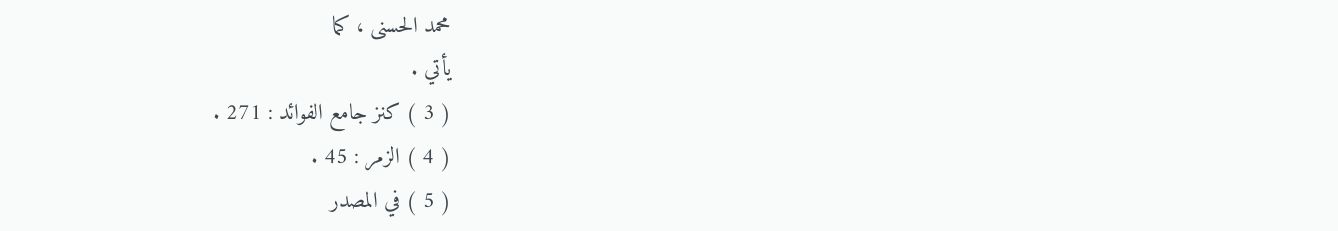محمد الحسنى ، كما
يأتي .
( 3 ) كنز جامع الفوائد : 271 .
( 4 ) الزمر : 45 .
( 5 ) في المصدر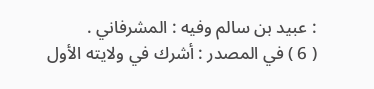: عبيد بن سالم وفيه : المشرفاني .
( 6 ) في المصدر : أشرك في ولايته الأول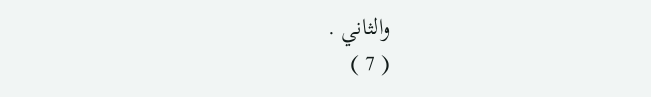والثاني .
( 7 )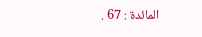المائدة : 67 .